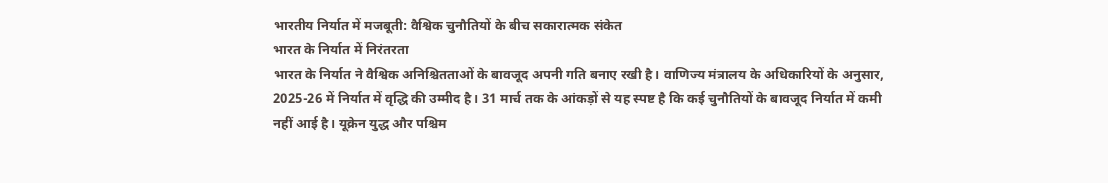भारतीय निर्यात में मजबूती: वैश्विक चुनौतियों के बीच सकारात्मक संकेत
भारत के निर्यात में निरंतरता
भारत के निर्यात ने वैश्विक अनिश्चितताओं के बावजूद अपनी गति बनाए रखी है। वाणिज्य मंत्रालय के अधिकारियों के अनुसार, 2025-26 में निर्यात में वृद्धि की उम्मीद है। 31 मार्च तक के आंकड़ों से यह स्पष्ट है कि कई चुनौतियों के बावजूद निर्यात में कमी नहीं आई है। यूक्रेन युद्ध और पश्चिम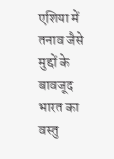एशिया में तनाव जैसे मुद्दों के बावजूद भारत का वस्तु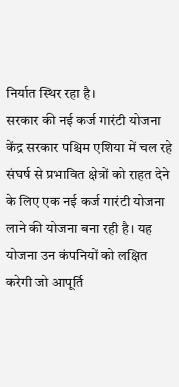निर्यात स्थिर रहा है।
सरकार की नई कर्ज गारंटी योजना
केंद्र सरकार पश्चिम एशिया में चल रहे संघर्ष से प्रभावित क्षेत्रों को राहत देने के लिए एक नई कर्ज गारंटी योजना लाने की योजना बना रही है। यह योजना उन कंपनियों को लक्षित करेगी जो आपूर्ति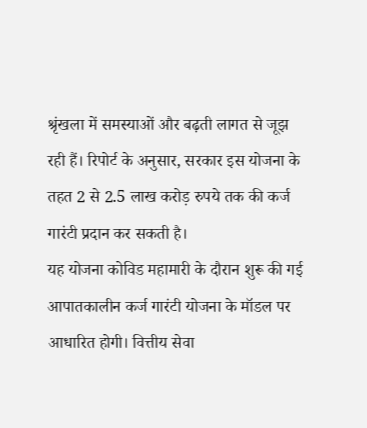श्रृंखला में समस्याओं और बढ़ती लागत से जूझ रही हैं। रिपोर्ट के अनुसार, सरकार इस योजना के तहत 2 से 2.5 लाख करोड़ रुपये तक की कर्ज गारंटी प्रदान कर सकती है।
यह योजना कोविड महामारी के दौरान शुरू की गई आपातकालीन कर्ज गारंटी योजना के मॉडल पर आधारित होगी। वित्तीय सेवा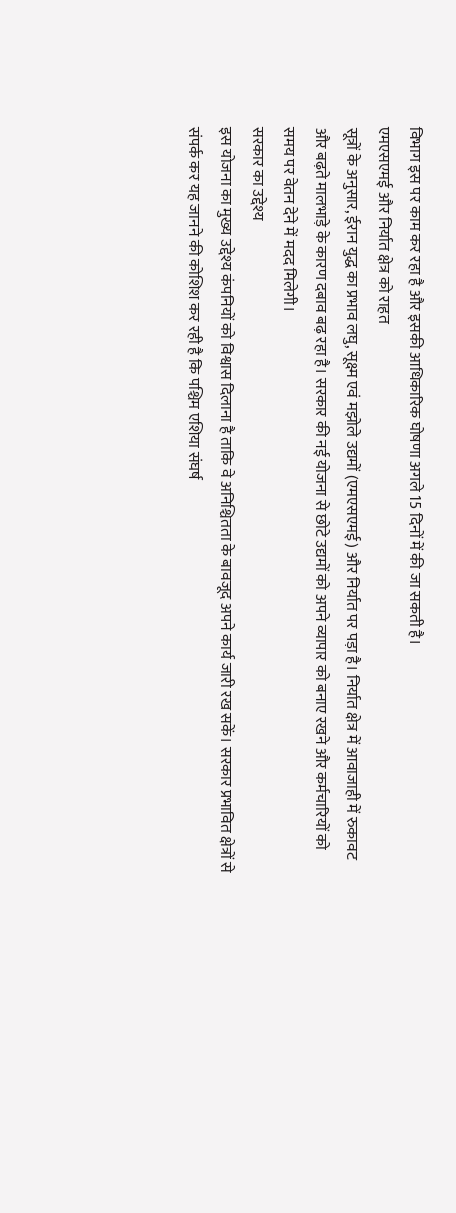विभाग इस पर काम कर रहा है और इसकी आधिकारिक घोषणा अगले 15 दिनों में की जा सकती है।
एमएसएमई और निर्यात क्षेत्र को राहत
सूत्रों के अनुसार, ईरान युद्ध का प्रभाव लघु, सूक्ष्म एवं मझोले उद्यमों (एमएसएमई) और निर्यात पर पड़ा है। निर्यात क्षेत्र में आवाजाही में रुकावट और बढ़ते मालभाड़े के कारण दबाव बढ़ रहा है। सरकार की नई योजना से छोटे उद्यमों को अपने व्यापार को बनाए रखने और कर्मचारियों को समय पर वेतन देने में मदद मिलेगी।
सरकार का उद्देश्य
इस योजना का मुख्य उद्देश्य कंपनियों को विश्वास दिलाना है ताकि वे अनिश्चितता के बावजूद अपने कार्य जारी रख सकें। सरकार प्रभावित क्षेत्रों से संपर्क कर यह जानने की कोशिश कर रही है कि पश्चिम एशिया संघर्ष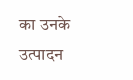का उनके उत्पादन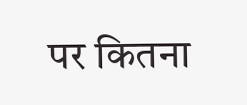पर कितना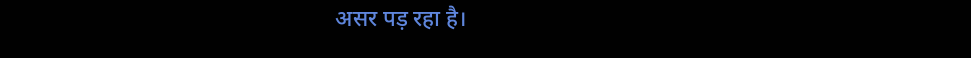असर पड़ रहा है।